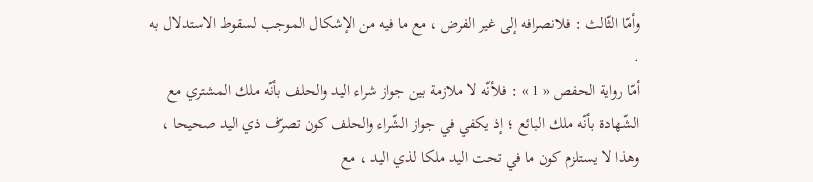وأمّا الثّالث : فلانصرافه إلى غير الفرض ، مع ما فيه من الإشكال الموجب لسقوط الاستدلال به .
أمّا رواية الحفص « 1 » : فلأنّه لا ملازمة بين جواز شراء اليد والحلف بأنّه ملك المشتري مع الشّهادة بأنّه ملك البائع ؛ إذ يكفي في جواز الشّراء والحلف كون تصرّف ذي اليد صحيحا ، وهذا لا يستلزم كون ما في تحت اليد ملكا لذي اليد ، مع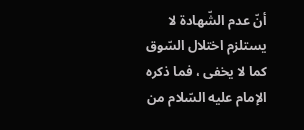أنّ عدم الشّهادة لا يستلزم اختلال السّوق كما لا يخفى ، فما ذكره الإمام عليه السّلام من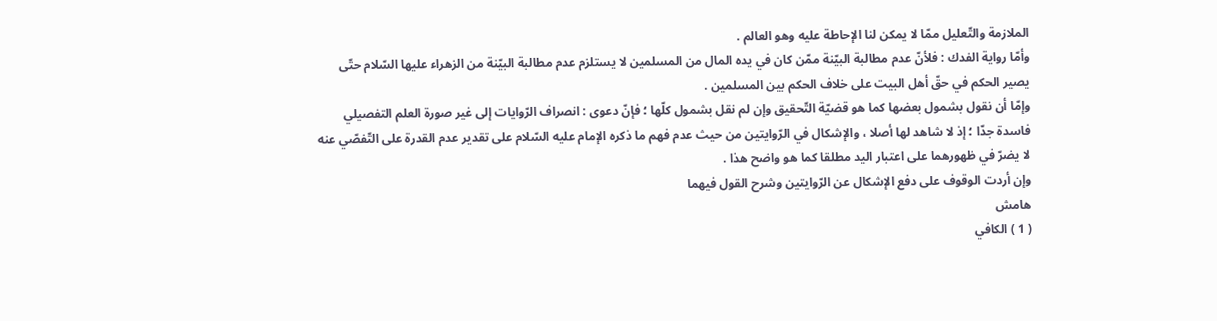الملازمة والتّعليل ممّا لا يمكن لنا الإحاطة عليه وهو العالم .
وأمّا رواية الفدك : فلأنّ عدم مطالبة البيّنة ممّن كان في يده المال من المسلمين لا يستلزم عدم مطالبة البيّنة من الزهراء عليها السّلام حتّى يصير الحكم في حقّ أهل البيت على خلاف الحكم بين المسلمين .
وإمّا أن نقول بشمول بعضها كما هو قضيّة التّحقيق وإن لم نقل بشمول كلّها ؛ فإنّ دعوى : انصراف الرّوايات إلى غير صورة العلم التفصيلي فاسدة جدّا ؛ إذ لا شاهد لها أصلا ، والإشكال في الرّوايتين من حيث عدم فهم ما ذكره الإمام عليه السّلام على تقدير عدم القدرة على التّفصّي عنه لا يضرّ في ظهورهما على اعتبار اليد مطلقا كما هو واضح هذا .
وإن أردت الوقوف على دفع الإشكال عن الرّوايتين وشرح القول فيهما
هامش
( 1 ) الكافي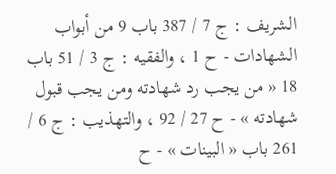الشريف : ج 7 / 387 باب 9 من أبواب الشهادات - ح 1 ، والفقيه : ج 3 / 51 باب 18 « من يجب رد شهادته ومن يجب قبول شهادته » - ح 27 / 92 ، والتهذيب : ج 6 / 261 باب « البينات » - ح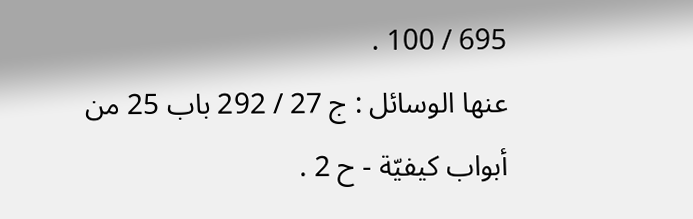695 / 100 .
عنها الوسائل : ج 27 / 292 باب 25 من أبواب كيفيّة - ح 2 .